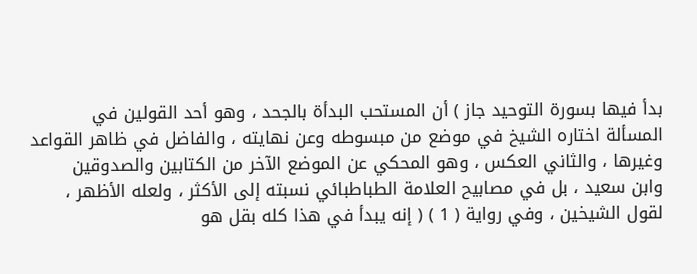بدأ فيها بسورة التوحيد جاز ) أن المستحب البدأة بالجحد ، وهو أحد القولين في
المسألة اختاره الشيخ في موضع من مبسوطه وعن نهايته ، والفاضل في ظاهر القواعد
وغيرها ، والثاني العكس ، وهو المحكي عن الموضع الآخر من الكتابين والصدوقين
وابن سعيد ، بل في مصابيح العلامة الطباطبائي نسبته إلى الأكثر ، ولعله الأظهر ،
لقول الشيخين ، وفي رواية ( 1 ) ( إنه يبدأ في هذا كله بقل هو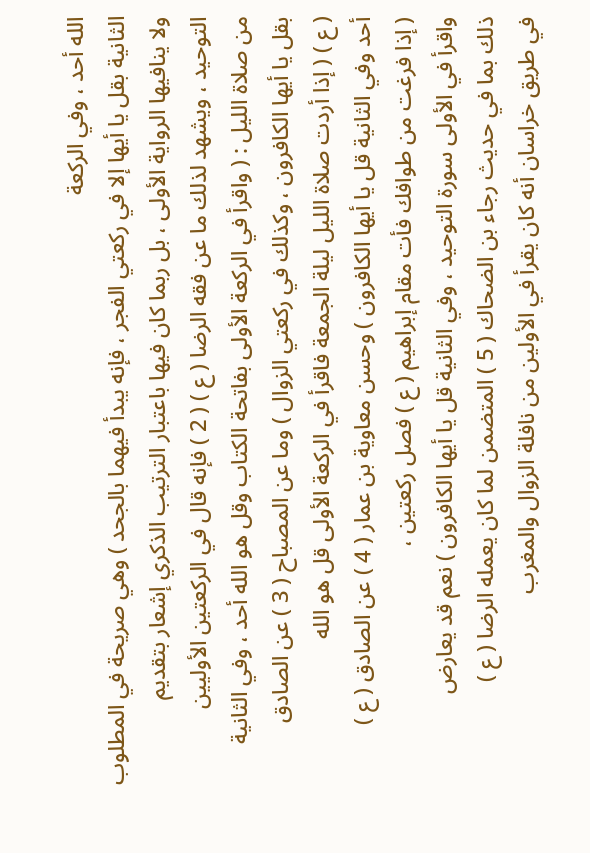الله أحد ، وفي الركعة
الثانية بقل يا أيها إلا في ركعتي الفجر ، فإنه يبدأ فيهما بالجحد ) وهي صريحة في المطلوب
ولا ينافيها الرواية الأولى ، بل ربما كان فيها باعتبار الترتيب الذكري إشعار بتقديم
التوحيد ، ويشهد لذلك ما عن فقه الرضا ( ع ) ( 2 ) فإنه قال في الركعتين الأوليين
من صلاة الليل : ( واقرأ في الركعة الأولى بفاتحة الكتاب وقل هو الله أحد ، وفي الثانية
بقل يا أيها الكافرون ، وكذلك في ركعتي الزوال ) وما عن المصباح ( 3 ) عن الصادق
( ع ) ( إذا أردت صلاة الليل ليلة الجمعة فاقرأ في الركعة الأولى قل هو الله
أحد وفي الثانية قل يا أيها الكافرون ) وحسن معاوية بن عمار ( 4 ) عن الصادق ( ع )
( إذا فرغت من طوافك فأت مقام إبراهيم ( ع ) فصل ركعتين ،
واقرأ في الأولى سورة التوحيد ، وفي الثانية قل يا أيها الكافرون ) نعم قد يعارض
ذلك بما في حديث رجاء بن الضحاك ( 5 ) المتضمن لما كان يعمله الرضا ( ع )
في طريق خراسان أنه كان يقرأ في الأولين من نافلة الزوال والمغرب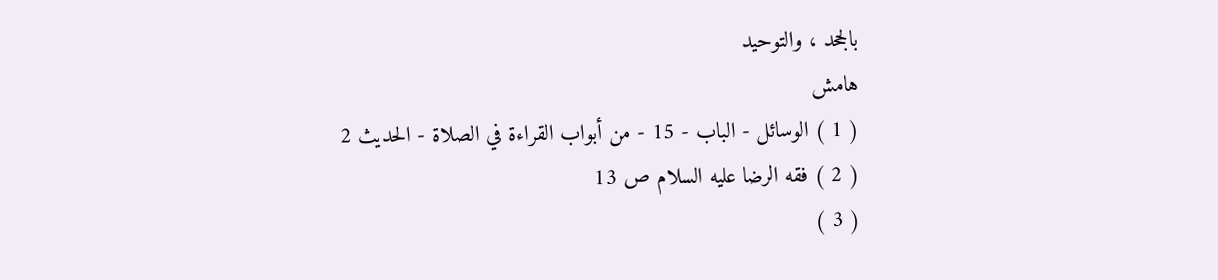بالجحد ، والتوحيد
هامش
( 1 ) الوسائل - الباب - 15 - من أبواب القراءة في الصلاة - الحديث 2
( 2 ) فقه الرضا عليه السلام ص 13
( 3 )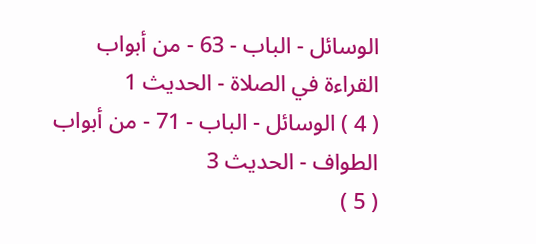الوسائل - الباب - 63 - من أبواب القراءة في الصلاة - الحديث 1
( 4 ) الوسائل - الباب - 71 - من أبواب الطواف - الحديث 3
( 5 )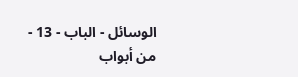الوسائل - الباب - 13 - من أبواب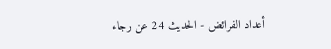أعداد الفرائض - الحديث 24 عن رجاء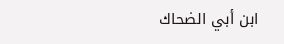ابن أبي الضحاك